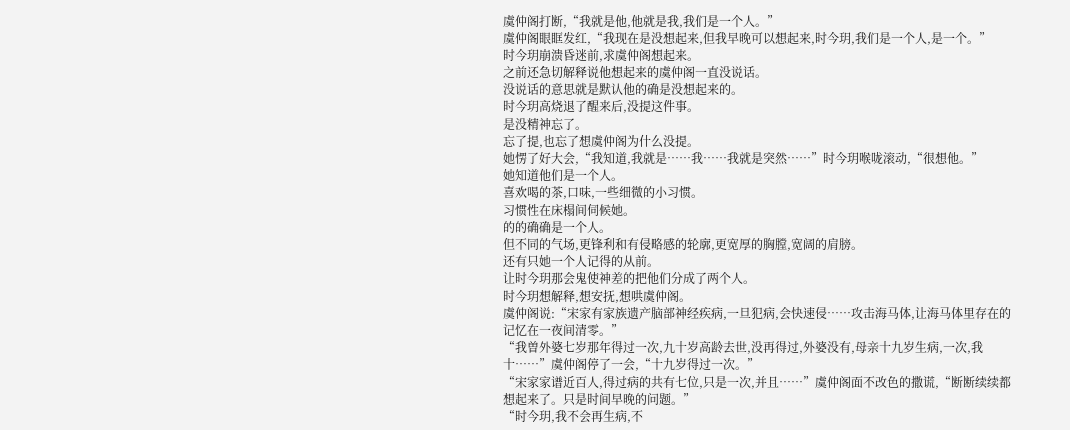虞仲阁打断,“我就是他,他就是我,我们是一个人。”
虞仲阁眼眶发红,“我现在是没想起来,但我早晚可以想起来,时今玥,我们是一个人,是一个。”
时今玥崩溃昏迷前,求虞仲阁想起来。
之前还急切解释说他想起来的虞仲阁一直没说话。
没说话的意思就是默认他的确是没想起来的。
时今玥高烧退了醒来后,没提这件事。
是没精神忘了。
忘了提,也忘了想虞仲阁为什么没提。
她愣了好大会,“我知道,我就是……我……我就是突然……”时今玥喉咙滚动,“很想他。”
她知道他们是一个人。
喜欢喝的茶,口味,一些细微的小习惯。
习惯性在床榻间伺候她。
的的确确是一个人。
但不同的气场,更锋利和有侵略感的轮廓,更宽厚的胸膛,宽阔的肩膀。
还有只她一个人记得的从前。
让时今玥那会鬼使神差的把他们分成了两个人。
时今玥想解释,想安抚,想哄虞仲阁。
虞仲阁说:“宋家有家族遗产脑部神经疾病,一旦犯病,会快速侵……攻击海马体,让海马体里存在的记忆在一夜间清零。”
“我曽外婆七岁那年得过一次,九十岁高龄去世,没再得过,外婆没有,母亲十九岁生病,一次,我十……”虞仲阁停了一会,“十九岁得过一次。”
“宋家家谱近百人,得过病的共有七位,只是一次,并且……”虞仲阁面不改色的撒谎,“断断续续都想起来了。只是时间早晚的问题。”
“时今玥,我不会再生病,不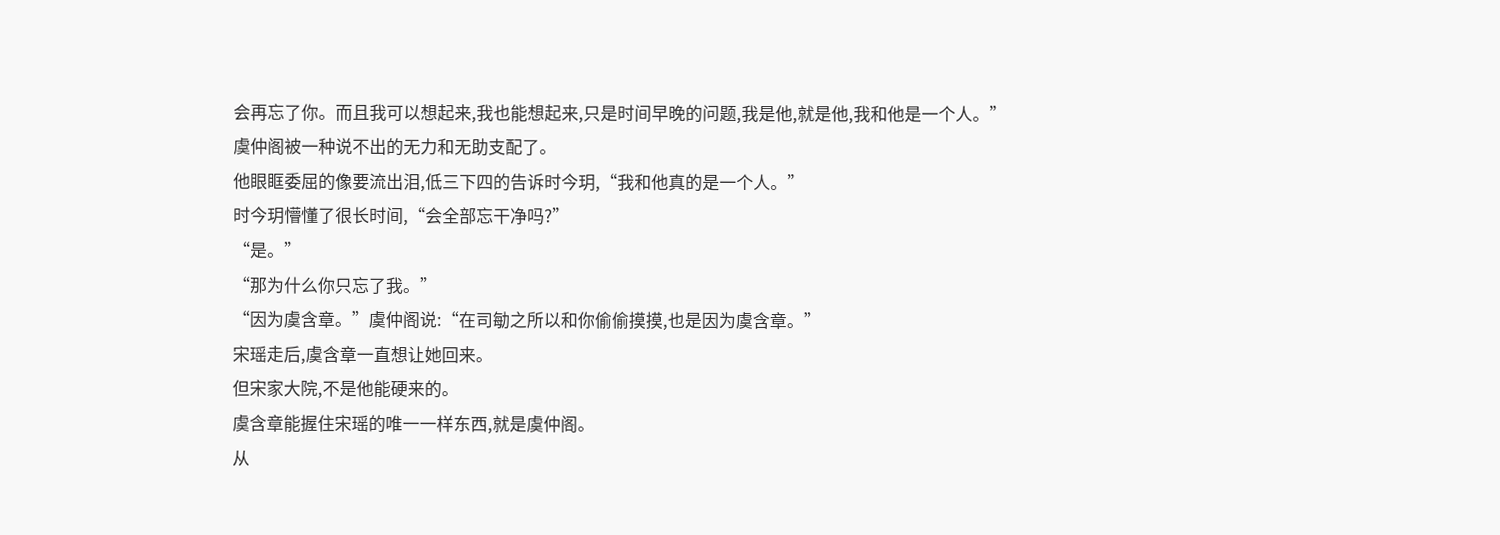会再忘了你。而且我可以想起来,我也能想起来,只是时间早晚的问题,我是他,就是他,我和他是一个人。”
虞仲阁被一种说不出的无力和无助支配了。
他眼眶委屈的像要流出泪,低三下四的告诉时今玥,“我和他真的是一个人。”
时今玥懵懂了很长时间,“会全部忘干净吗?”
“是。”
“那为什么你只忘了我。”
“因为虞含章。”虞仲阁说:“在司勄之所以和你偷偷摸摸,也是因为虞含章。”
宋瑶走后,虞含章一直想让她回来。
但宋家大院,不是他能硬来的。
虞含章能握住宋瑶的唯一一样东西,就是虞仲阁。
从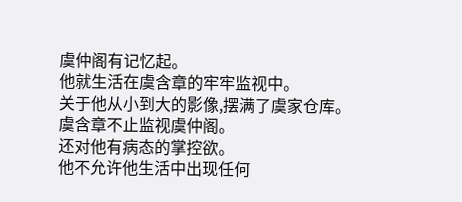虞仲阁有记忆起。
他就生活在虞含章的牢牢监视中。
关于他从小到大的影像,摆满了虞家仓库。
虞含章不止监视虞仲阁。
还对他有病态的掌控欲。
他不允许他生活中出现任何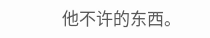他不许的东西。